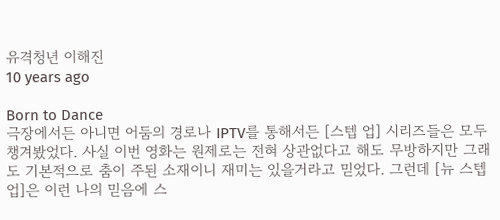유격청년 이해진
10 years ago

Born to Dance
극장에서든 아니면 어둠의 경로나 IPTV를 통해서든 [스텝 업] 시리즈들은 모두 챙겨봤었다. 사실 이번 영화는 원제로는 전혀 상관없다고 해도 무방하지만 그래도 기본적으로 춤이 주된 소재이니 재미는 있을거라고 믿었다. 그런데 [뉴 스텝업]은 이런 나의 믿음에 스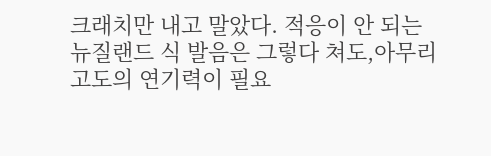크래치만 내고 말았다. 적응이 안 되는 뉴질랜드 식 발음은 그렇다 쳐도,아무리 고도의 연기력이 필요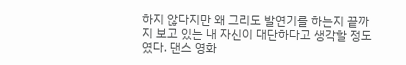하지 않다지만 왜 그리도 발연기를 하는지 끝까지 보고 있는 내 자신이 대단하다고 생각할 정도였다. 댄스 영화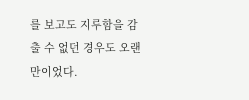를 보고도 지루함을 감출 수 없던 경우도 오랜만이었다.